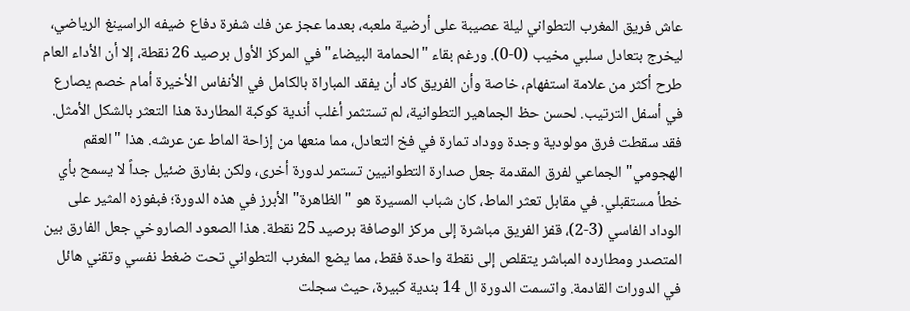عاش فريق المغرب التطواني ليلة عصيبة على أرضية ملعبه، بعدما عجز عن فك شفرة دفاع ضيفه الراسينغ الرياضي، ليخرج بتعادل سلبي مخيب (0-0). ورغم بقاء "الحمامة البيضاء" في المركز الأول برصيد 26 نقطة، إلا أن الأداء العام طرح أكثر من علامة استفهام، خاصة وأن الفريق كاد أن يفقد المباراة بالكامل في الأنفاس الأخيرة أمام خصم يصارع في أسفل الترتيب. لحسن حظ الجماهير التطوانية، لم تستثمر أغلب أندية كوكبة المطاردة هذا التعثر بالشكل الأمثل. فقد سقطت فرق مولودية وجدة ووداد تمارة في فخ التعادل، مما منعها من إزاحة الماط عن عرشه. هذا "العقم الهجومي" الجماعي لفرق المقدمة جعل صدارة التطوانيين تستمر لدورة أخرى، ولكن بفارق ضئيل جداً لا يسمح بأي خطأ مستقبلي. في مقابل تعثر الماط، كان شباب المسيرة هو "الظاهرة" الأبرز في هذه الدورة؛ فبفوزه المثير على الوداد الفاسي (3-2)، قفز الفريق مباشرة إلى مركز الوصافة برصيد 25 نقطة. هذا الصعود الصاروخي جعل الفارق بين المتصدر ومطارده المباشر يتقلص إلى نقطة واحدة فقط، مما يضع المغرب التطواني تحت ضغط نفسي وتقني هائل في الدورات القادمة. واتسمت الدورة ال 14 بندية كبيرة، حيث سجلت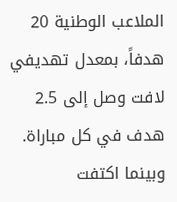الملاعب الوطنية 20 هدفاً، بمعدل تهديفي لافت وصل إلى 2.5 هدف في كل مباراة. وبينما اكتفت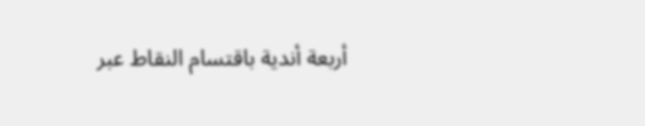أربعة أندية باقتسام النقاط عبر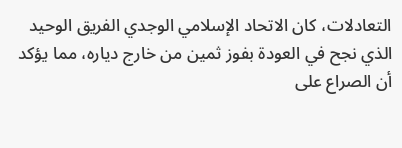التعادلات، كان الاتحاد الإسلامي الوجدي الفريق الوحيد الذي نجح في العودة بفوز ثمين من خارج دياره، مما يؤكد أن الصراع على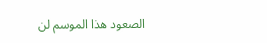الصعود هذا الموسم لن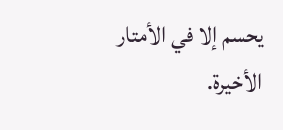يحسم إلا في الأمتار الأخيرة.